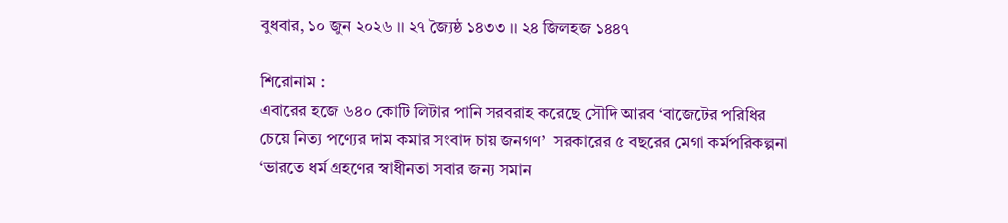বুধবার, ১০ জুন ২০২৬ ।। ২৭ জ্যৈষ্ঠ ১৪৩৩ ।। ২৪ জিলহজ ১৪৪৭

শিরোনাম :
এবারের হজে ৬৪০ কোটি লিটার পানি সরবরাহ করেছে সৌদি আরব ‘বাজেটের পরিধির চেয়ে নিত্য পণ্যের দাম কমার সংবাদ চায় জনগণ’  সরকারের ৫ বছরের মেগা কর্মপরিকল্পনা ‘ভারতে ধর্ম গ্রহণের স্বাধীনতা সবার জন্য সমান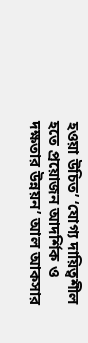হওয়া উচিত’ ‘যোগ্য দায়িত্বশীল হতে প্রয়োজন আদর্শিক ও দক্ষতার উন্নয়ন’ আল আকসার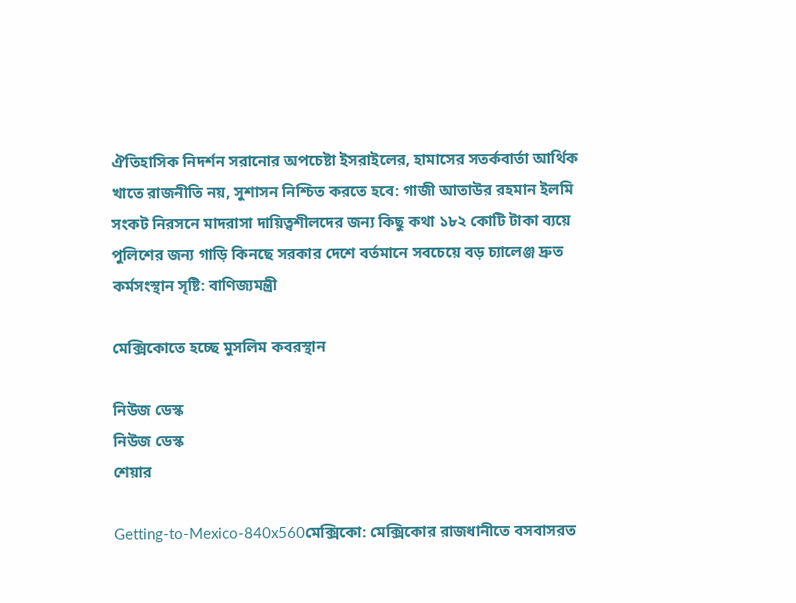ঐতিহাসিক নিদর্শন সরানোর অপচেষ্টা ইসরাইলের, হামাসের সতর্কবার্তা আর্থিক খাতে রাজনীতি নয়, সুশাসন নিশ্চিত করতে হবে: গাজী আতাউর রহমান ইলমি সংকট নিরসনে মাদরাসা দায়িত্বশীলদের জন্য কিছু কথা ১৮২ কোটি টাকা ব্যয়ে পুলিশের জন্য গাড়ি কিনছে সরকার দেশে বর্তমানে সবচেয়ে বড় চ্যালেঞ্জ দ্রুত কর্মসংস্থান সৃষ্টি: বাণিজ্যমন্ত্রী

মেক্সিকোতে হচ্ছে মুসলিম কবরস্থান

নিউজ ডেস্ক
নিউজ ডেস্ক
শেয়ার

Getting-to-Mexico-840x560মেক্সিকো: মেক্সিকোর রাজধানীতে বসবাসরত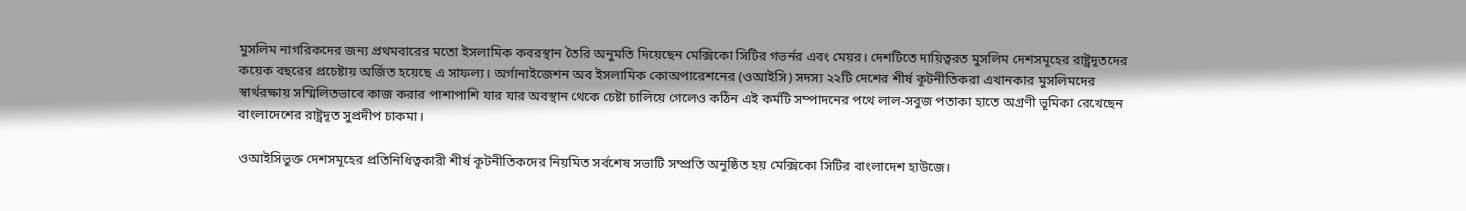মুসলিম নাগরিকদের জন্য প্রথমবারের মতো ইসলামিক কবরস্থান তৈরি অনুমতি দিয়েছেন মেক্সিকো সিটির গভর্নর এবং মেয়র। দেশটিতে দায়িত্বরত মুসলিম দেশসমূহের রাষ্ট্রদূতদের কয়েক বছরের প্রচেষ্টায় অর্জিত হয়েছে এ সাফল্য। অর্গানাইজেশন অব ইসলামিক কোঅপারেশনের (ওআইসি) সদস্য ২২টি দেশের শীর্ষ কূটনীতিকরা এখানকার মুসলিমদের স্বার্থরক্ষায় সম্মিলিতভাবে কাজ করার পাশাপাশি যার যার অবস্থান থেকে চেষ্টা চালিয়ে গেলেও কঠিন এই কর্মটি সম্পাদনের পথে লাল-সবুজ পতাকা হাতে অগ্রণী ভূমিকা রেখেছেন বাংলাদেশের রাষ্ট্রদূত সুপ্রদীপ চাকমা।

ওআইসিভুক্ত দেশসমূহের প্রতিনিধিত্বকারী শীর্ষ কূটনীতিকদের নিয়মিত সর্বশেষ সভাটি সম্প্রতি অনুষ্ঠিত হয় মেক্সিকো সিটির বাংলাদেশ হাউজে।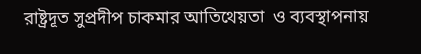রাষ্ট্রদূত সুপ্রদীপ চাকমার আতিথেয়তা  ও ব্যবস্থাপনায়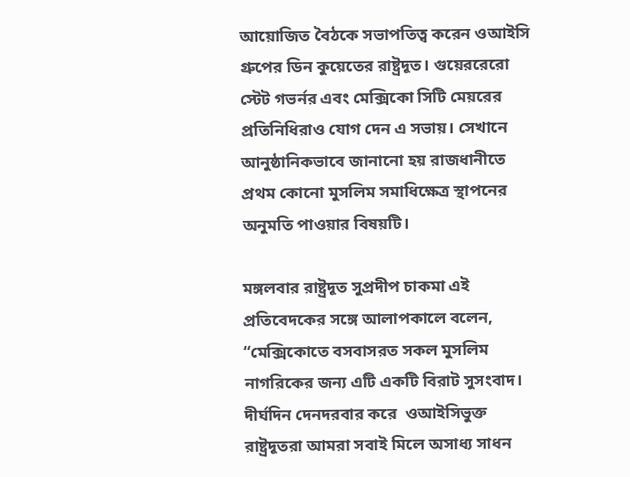আয়োজিত বৈঠকে সভাপতিত্ব করেন ওআইসি গ্রুপের ডিন কুয়েতের রাষ্ট্রদূত। গুয়েররেরো স্টেট গভর্নর এবং মেক্সিকো সিটি মেয়রের প্রতিনিধিরাও যোগ দেন এ সভায়। সেখানে আনুষ্ঠানিকভাবে জানানো হয় রাজধানীতে প্রথম কোনো মুসলিম সমাধিক্ষেত্র স্থাপনের অনুমতি পাওয়ার বিষয়টি।

মঙ্গলবার রাষ্ট্রদূত সুপ্রদীপ চাকমা এই প্রতিবেদকের সঙ্গে আলাপকালে বলেন, “মেক্সিকোতে বসবাসরত সকল মুসলিম নাগরিকের জন্য এটি একটি বিরাট সুসংবাদ। দীর্ঘদিন দেনদরবার করে  ওআইসিভুক্ত রাষ্ট্রদূতরা আমরা সবাই মিলে অসাধ্য সাধন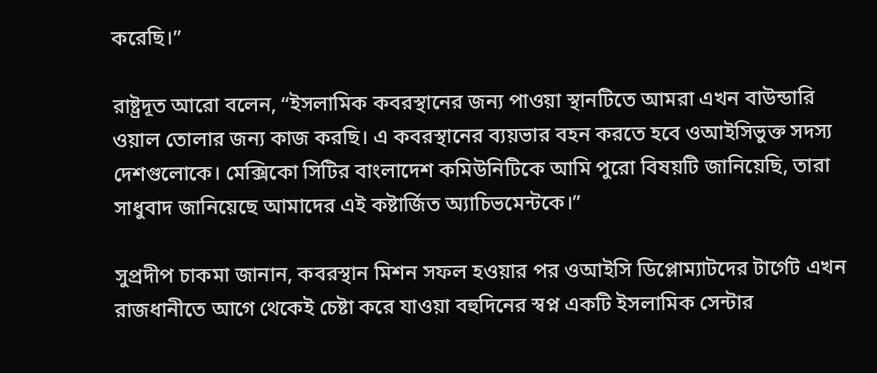করেছি।”

রাষ্ট্রদূত আরো বলেন, “ইসলামিক কবরস্থানের জন্য পাওয়া স্থানটিতে আমরা এখন বাউন্ডারি ওয়াল তোলার জন্য কাজ করছি। এ কবরস্থানের ব্যয়ভার বহন করতে হবে ওআইসিভুক্ত সদস্য দেশগুলোকে। মেক্সিকো সিটির বাংলাদেশ কমিউনিটিকে আমি পুরো বিষয়টি জানিয়েছি, তারা সাধুবাদ জানিয়েছে আমাদের এই কষ্টার্জিত অ্যাচিভমেন্টকে।”

সুপ্রদীপ চাকমা জানান, কবরস্থান মিশন সফল হওয়ার পর ওআইসি ডিপ্লোম্যাটদের টার্গেট এখন রাজধানীতে আগে থেকেই চেষ্টা করে যাওয়া বহুদিনের স্বপ্ন একটি ইসলামিক সেন্টার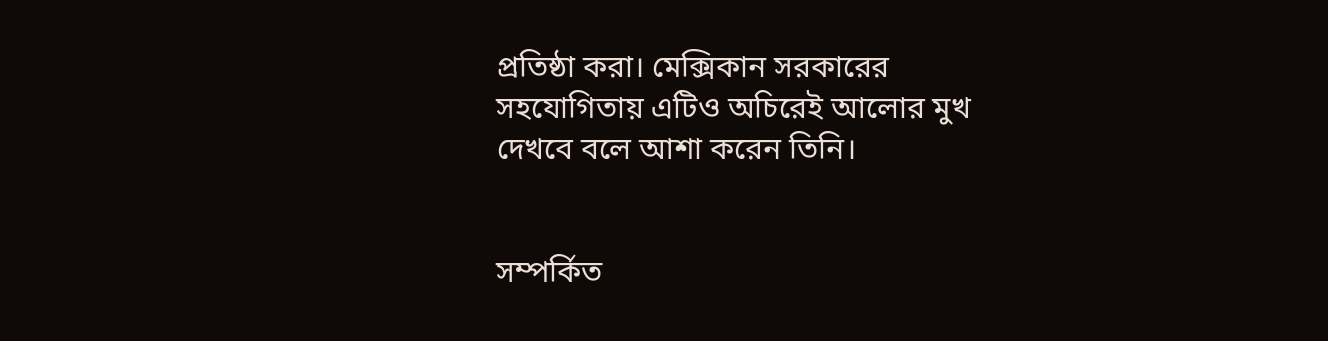প্রতিষ্ঠা করা। মেক্সিকান সরকারের সহযোগিতায় এটিও অচিরেই আলোর মুখ দেখবে বলে আশা করেন তিনি।


সম্পর্কিত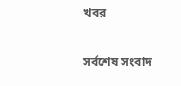খবর

সর্বশেষ সংবাদ